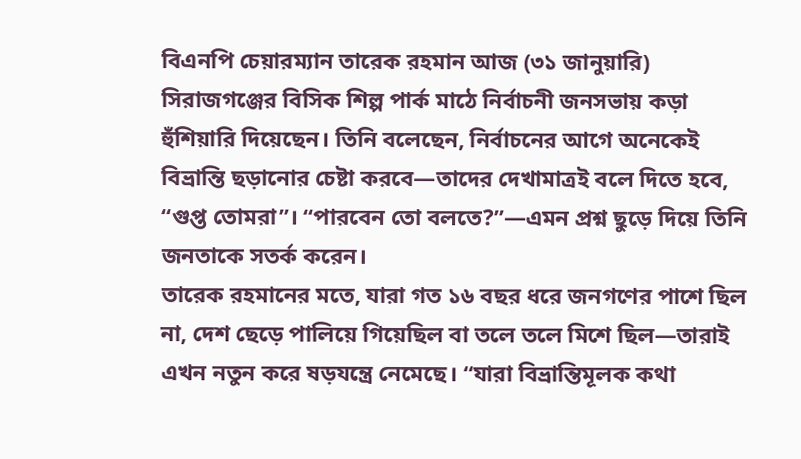বিএনপি চেয়ারম্যান তারেক রহমান আজ (৩১ জানুয়ারি) সিরাজগঞ্জের বিসিক শিল্প পার্ক মাঠে নির্বাচনী জনসভায় কড়া হুঁশিয়ারি দিয়েছেন। তিনি বলেছেন, নির্বাচনের আগে অনেকেই বিভ্রান্তি ছড়ানোর চেষ্টা করবে—তাদের দেখামাত্রই বলে দিতে হবে, “গুপ্ত তোমরা”। “পারবেন তো বলতে?”—এমন প্রশ্ন ছুড়ে দিয়ে তিনি জনতাকে সতর্ক করেন।
তারেক রহমানের মতে, যারা গত ১৬ বছর ধরে জনগণের পাশে ছিল না, দেশ ছেড়ে পালিয়ে গিয়েছিল বা তলে তলে মিশে ছিল—তারাই এখন নতুন করে ষড়যন্ত্রে নেমেছে। “যারা বিভ্রান্তিমূলক কথা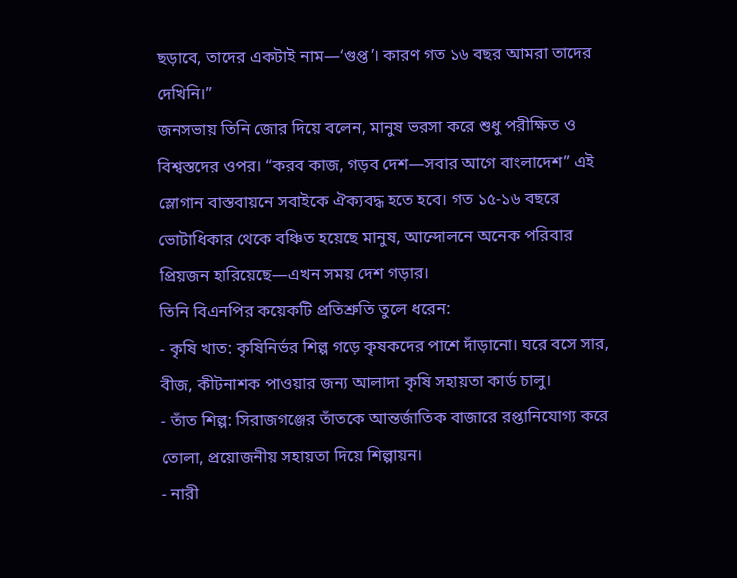ছড়াবে, তাদের একটাই নাম—‘গুপ্ত’। কারণ গত ১৬ বছর আমরা তাদের দেখিনি।”
জনসভায় তিনি জোর দিয়ে বলেন, মানুষ ভরসা করে শুধু পরীক্ষিত ও বিশ্বস্তদের ওপর। “করব কাজ, গড়ব দেশ—সবার আগে বাংলাদেশ” এই স্লোগান বাস্তবায়নে সবাইকে ঐক্যবদ্ধ হতে হবে। গত ১৫-১৬ বছরে ভোটাধিকার থেকে বঞ্চিত হয়েছে মানুষ, আন্দোলনে অনেক পরিবার প্রিয়জন হারিয়েছে—এখন সময় দেশ গড়ার।
তিনি বিএনপির কয়েকটি প্রতিশ্রুতি তুলে ধরেন:
- কৃষি খাত: কৃষিনির্ভর শিল্প গড়ে কৃষকদের পাশে দাঁড়ানো। ঘরে বসে সার, বীজ, কীটনাশক পাওয়ার জন্য আলাদা কৃষি সহায়তা কার্ড চালু।
- তাঁত শিল্প: সিরাজগঞ্জের তাঁতকে আন্তর্জাতিক বাজারে রপ্তানিযোগ্য করে তোলা, প্রয়োজনীয় সহায়তা দিয়ে শিল্পায়ন।
- নারী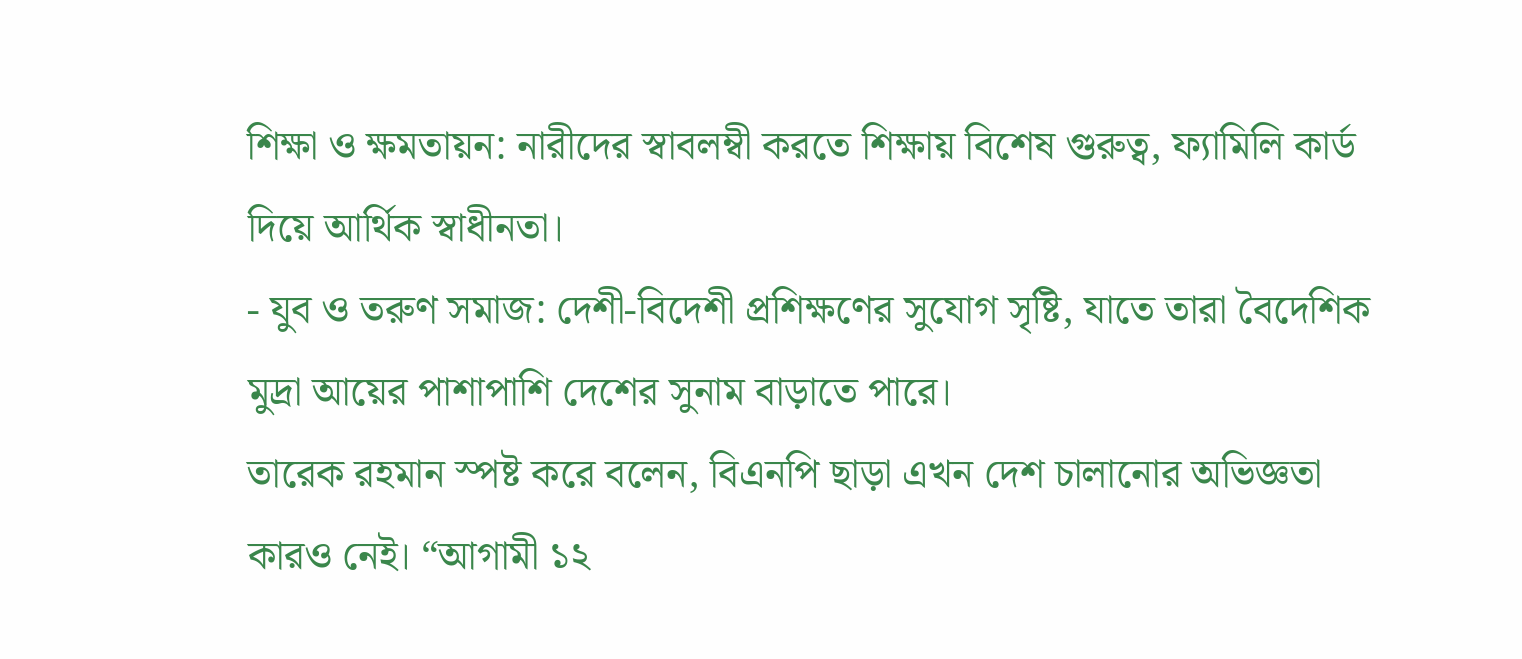শিক্ষা ও ক্ষমতায়ন: নারীদের স্বাবলম্বী করতে শিক্ষায় বিশেষ গুরুত্ব, ফ্যামিলি কার্ড দিয়ে আর্থিক স্বাধীনতা।
- যুব ও তরুণ সমাজ: দেশী-বিদেশী প্রশিক্ষণের সুযোগ সৃষ্টি, যাতে তারা বৈদেশিক মুদ্রা আয়ের পাশাপাশি দেশের সুনাম বাড়াতে পারে।
তারেক রহমান স্পষ্ট করে বলেন, বিএনপি ছাড়া এখন দেশ চালানোর অভিজ্ঞতা কারও নেই। “আগামী ১২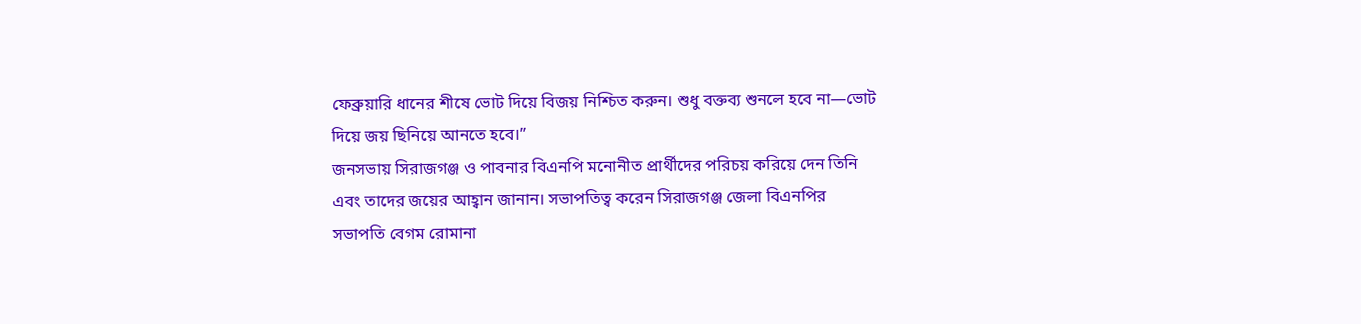ফেব্রুয়ারি ধানের শীষে ভোট দিয়ে বিজয় নিশ্চিত করুন। শুধু বক্তব্য শুনলে হবে না—ভোট দিয়ে জয় ছিনিয়ে আনতে হবে।”
জনসভায় সিরাজগঞ্জ ও পাবনার বিএনপি মনোনীত প্রার্থীদের পরিচয় করিয়ে দেন তিনি এবং তাদের জয়ের আহ্বান জানান। সভাপতিত্ব করেন সিরাজগঞ্জ জেলা বিএনপির সভাপতি বেগম রোমানা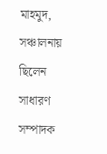মাহমুদ, সঞ্চালনায় ছিলেন সাধারণ সম্পাদক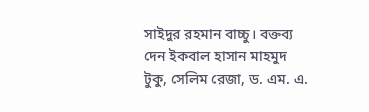সাইদুর রহমান বাচ্চু। বক্তব্য দেন ইকবাল হাসান মাহমুদ টুকু, সেলিম রেজা, ড. এম. এ.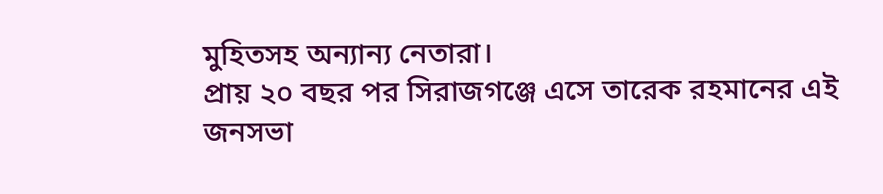মুহিতসহ অন্যান্য নেতারা।
প্রায় ২০ বছর পর সিরাজগঞ্জে এসে তারেক রহমানের এই জনসভা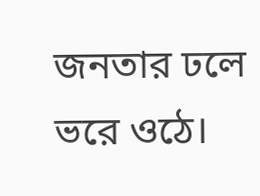জনতার ঢলে ভরে ওঠে।